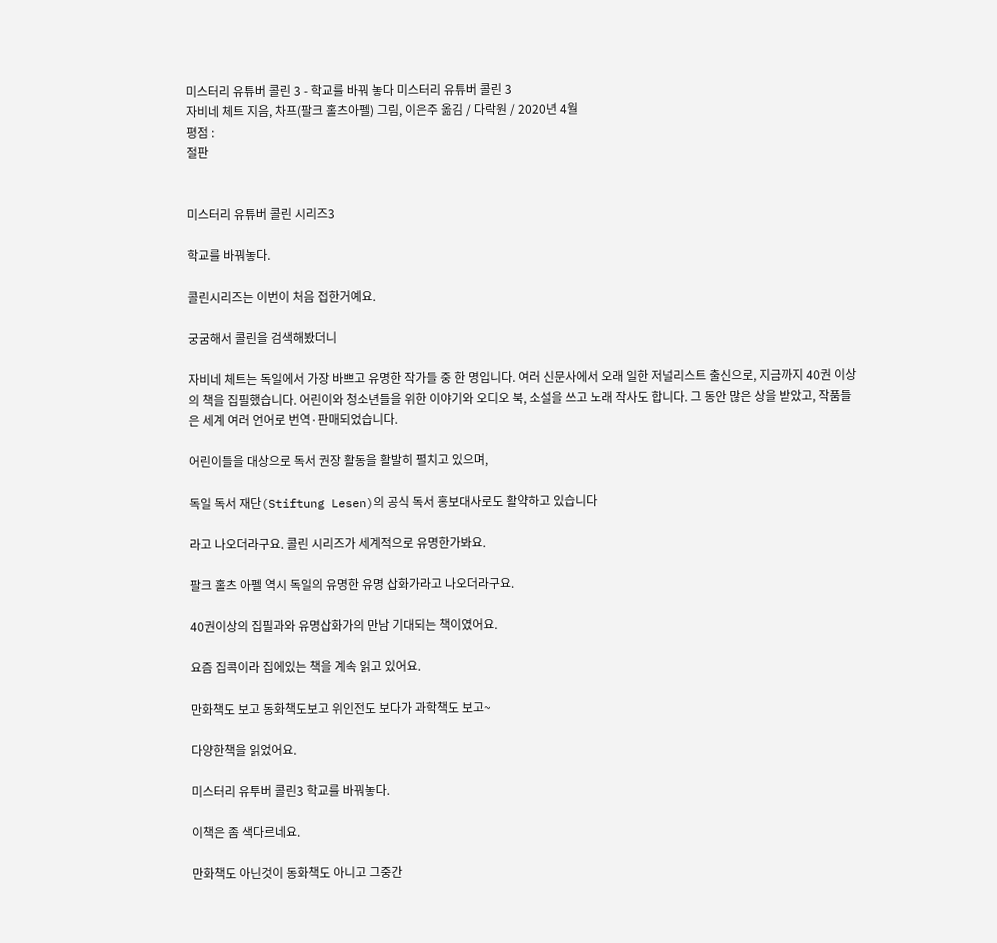미스터리 유튜버 콜린 3 - 학교를 바꿔 놓다 미스터리 유튜버 콜린 3
자비네 체트 지음, 차프(팔크 홀츠아펠) 그림, 이은주 옮김 / 다락원 / 2020년 4월
평점 :
절판


미스터리 유튜버 콜린 시리즈3

학교를 바꿔놓다.

콜린시리즈는 이번이 처음 접한거예요.

궁굼해서 콜린을 검색해봤더니

자비네 체트는 독일에서 가장 바쁘고 유명한 작가들 중 한 명입니다. 여러 신문사에서 오래 일한 저널리스트 출신으로, 지금까지 40권 이상의 책을 집필했습니다. 어린이와 청소년들을 위한 이야기와 오디오 북, 소설을 쓰고 노래 작사도 합니다. 그 동안 많은 상을 받았고, 작품들은 세계 여러 언어로 번역·판매되었습니다.

어린이들을 대상으로 독서 권장 활동을 활발히 펼치고 있으며,

독일 독서 재단(Stiftung Lesen)의 공식 독서 홍보대사로도 활약하고 있습니다

라고 나오더라구요. 콜린 시리즈가 세계적으로 유명한가봐요.

팔크 홀츠 아펠 역시 독일의 유명한 유명 삽화가라고 나오더라구요.

40권이상의 집필과와 유명삽화가의 만남 기대되는 책이였어요.

요즘 집콕이라 집에있는 책을 계속 읽고 있어요.

만화책도 보고 동화책도보고 위인전도 보다가 과학책도 보고~

다양한책을 읽었어요.

미스터리 유투버 콜린3 학교를 바꿔놓다.

이책은 좀 색다르네요.

만화책도 아닌것이 동화책도 아니고 그중간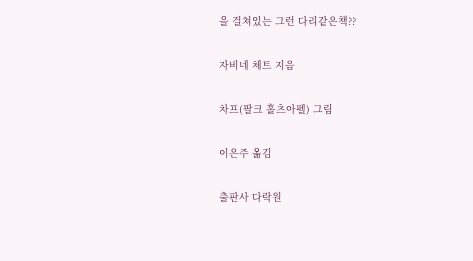을 걸쳐있는 그런 다리같은책??

자비네 체트 지음

차프(팔크 홀츠아펠) 그림

이은주 옮김

출판사 다락원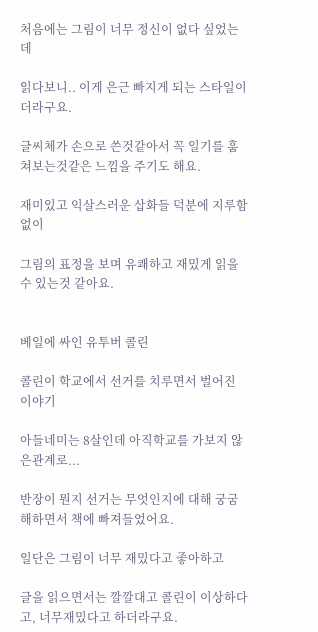처음에는 그림이 너무 정신이 없다 싶었는데

읽다보니.. 이게 은근 빠지게 되는 스타일이더라구요.

글씨체가 손으로 쓴것같아서 꼭 일기를 훔쳐보는것같은 느낌을 주기도 해요.

재미있고 익살스러운 삽화들 덕분에 지루함 없이

그림의 표정을 보며 유쾌하고 재밌게 읽을수 있는것 같아요.


베일에 싸인 유투버 콜린

콜린이 학교에서 선거를 치루면서 벌어진 이야기

아들네미는 8살인데 아직학교를 가보지 않은관계로...

반장이 뭔지 선거는 무엇인지에 대해 궁굼해하면서 책에 빠져들었어요.

일단은 그림이 너무 재밌다고 좋아하고

글을 읽으면서는 깔깔대고 콜린이 이상하다고, 너무재밌다고 하더라구요.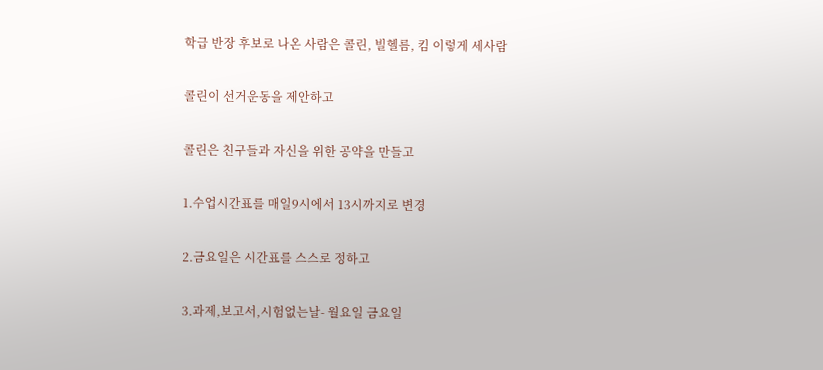학급 반장 후보로 나온 사람은 콜린, 빌헬름, 킴 이렇게 세사람

콜린이 선거운동을 제안하고

콜린은 친구들과 자신을 위한 공약을 만들고

1.수업시간표를 매일9시에서 13시까지로 변경

2.금요일은 시간표를 스스로 정하고

3.과제,보고서,시험없는날- 월요일 금요일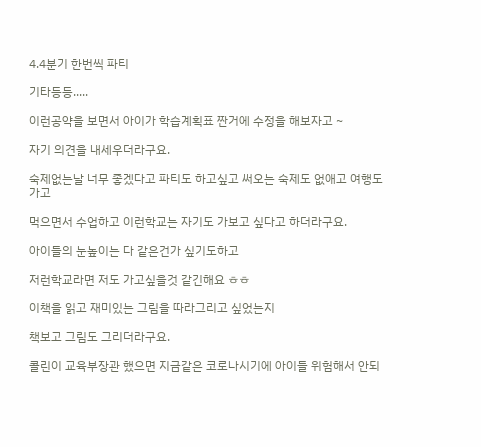4.4분기 한번씩 파티

기타등등.....

이런공약을 보면서 아이가 학습계획표 짠거에 수정을 해보자고 ~

자기 의견을 내세우더라구요.

숙제없는날 너무 좋겠다고 파티도 하고싶고 써오는 숙제도 없애고 여행도가고

먹으면서 수업하고 이런학교는 자기도 가보고 싶다고 하더라구요.

아이들의 눈높이는 다 같은건가 싶기도하고

저런학교라면 저도 가고싶을것 같긴해요 ㅎㅎ

이책을 읽고 재미있는 그림을 따라그리고 싶었는지

책보고 그림도 그리더라구요.

콜린이 교육부장관 했으면 지금같은 코로나시기에 아이들 위험해서 안되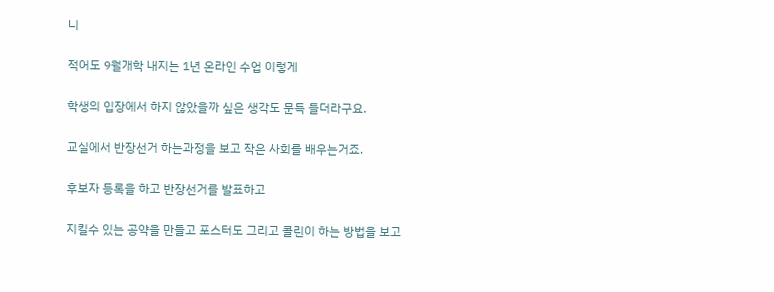니

적어도 9월개학 내지는 1년 온라인 수업 이렇게

학생의 입장에서 하지 않았을까 싶은 생각도 문득 들더라구요.

교실에서 반장선거 하는과정을 보고 작은 사회를 배우는거죠.

후보자 등록을 하고 반장선거를 발표하고

지킬수 있는 공약을 만들고 포스터도 그리고 콜린이 하는 방법을 보고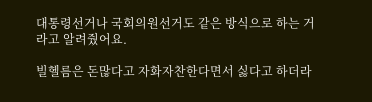대통령선거나 국회의원선거도 같은 방식으로 하는 거라고 알려줬어요.

빌헬름은 돈많다고 자화자찬한다면서 싫다고 하더라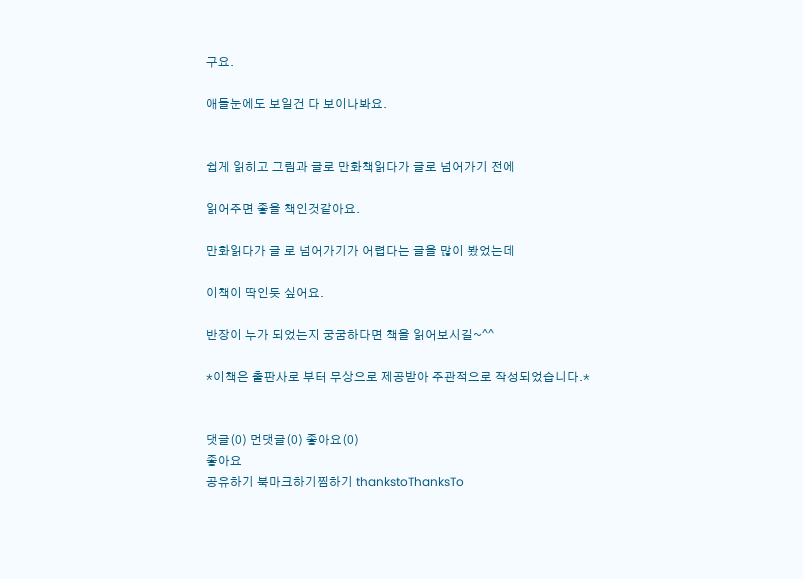구요.

애들눈에도 보일건 다 보이나봐요.


쉽게 읽히고 그림과 글로 만화책읽다가 글로 넘어가기 전에

읽어주면 좋을 책인것같아요.

만화읽다가 글 로 넘어가기가 어렵다는 글을 많이 봤었는데

이책이 딱인듯 싶어요.

반장이 누가 되었는지 궁굼하다면 책을 읽어보시길~^^

*이책은 출판사로 부터 무상으로 제공받아 주관적으로 작성되었습니다.*


댓글(0) 먼댓글(0) 좋아요(0)
좋아요
공유하기 북마크하기찜하기 thankstoThanksTo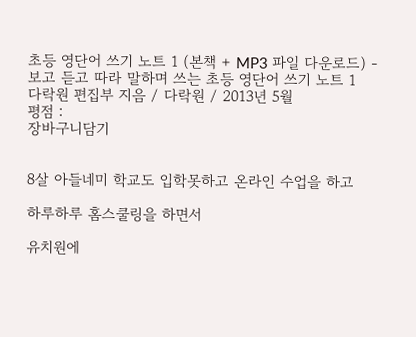초등 영단어 쓰기 노트 1 (본책 + MP3 파일 다운로드) - 보고 듣고 따라 말하며 쓰는 초등 영단어 쓰기 노트 1
다락원 편집부 지음 / 다락원 / 2013년 5월
평점 :
장바구니담기


8살 아들네미 학교도 입학못하고 온라인 수업을 하고

하루하루 홈스쿨링을 하면서

유치원에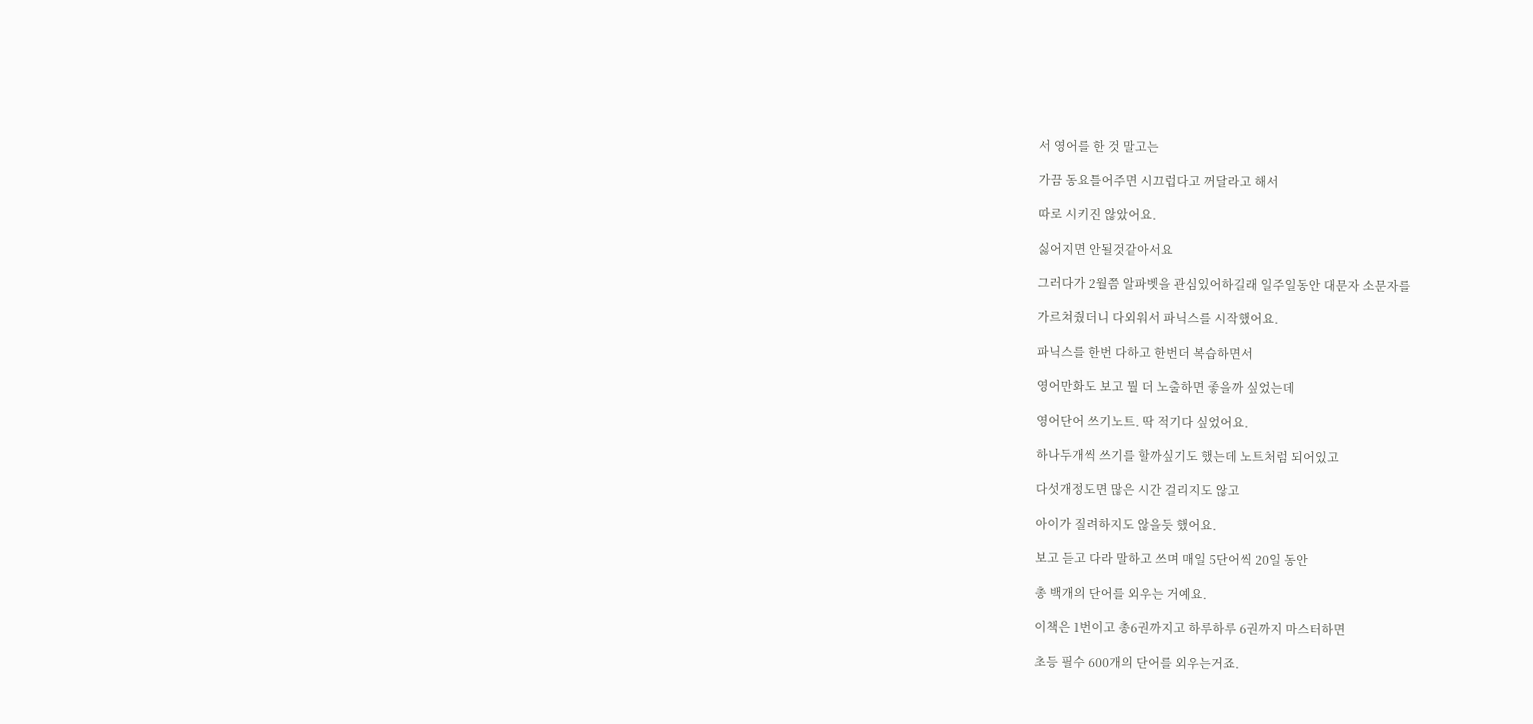서 영어를 한 것 말고는

가끔 동요틀어주면 시끄럽다고 꺼달라고 해서

따로 시키진 않았어요.

싫어지면 안될것같아서요

그러다가 2월쯤 알파벳을 관심있어하길래 일주일동안 대문자 소문자를

가르쳐줬더니 다외워서 파닉스를 시작했어요.

파닉스를 한번 다하고 한번더 복습하면서

영어만화도 보고 뭘 더 노출하면 좋을까 싶었는데

영어단어 쓰기노트. 딱 적기다 싶었어요.

하나두개씩 쓰기를 할까싶기도 했는데 노트처럼 되어있고

다섯개정도면 많은 시간 걸리지도 않고

아이가 질려하지도 않을듯 했어요.

보고 듣고 다라 말하고 쓰며 매일 5단어씩 20일 동안

총 백개의 단어를 외우는 거예요.

이책은 1번이고 총6권까지고 하루하루 6권까지 마스터하면

초등 필수 600개의 단어를 외우는거죠.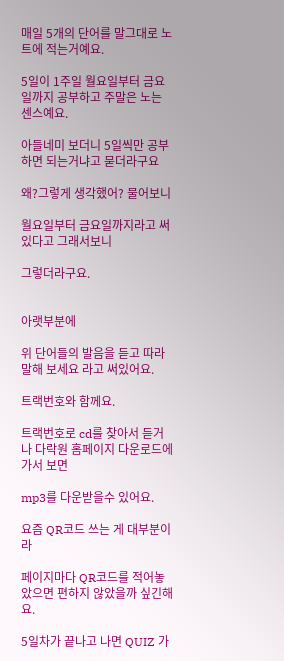매일 5개의 단어를 말그대로 노트에 적는거예요.

5일이 1주일 월요일부터 금요일까지 공부하고 주말은 노는 센스예요.

아들네미 보더니 5일씩만 공부하면 되는거냐고 묻더라구요

왜?그렇게 생각했어? 물어보니

월요일부터 금요일까지라고 써있다고 그래서보니

그렇더라구요.


아랫부분에

위 단어들의 발음을 듣고 따라 말해 보세요 라고 써있어요.

트랙번호와 함께요.

트랙번호로 cd를 찾아서 듣거나 다락원 홈페이지 다운로드에 가서 보면

mp3를 다운받을수 있어요.

요즘 QR코드 쓰는 게 대부분이라

페이지마다 QR코드를 적어놓았으면 편하지 않았을까 싶긴해요.

5일차가 끝나고 나면 QUIZ 가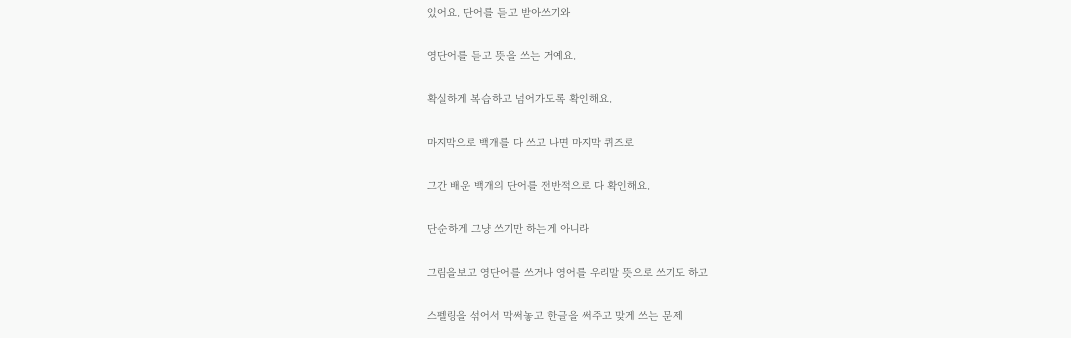있어요. 단어를 듣고 받아쓰기와

영단어를 듣고 뜻을 쓰는 거예요.

확실하게 복습하고 넘어가도록 확인해요.

마지막으로 백개를 다 쓰고 나면 마지막 퀴즈로

그간 배운 백개의 단어를 전반적으로 다 확인해요.

단순하게 그냥 쓰기만 하는게 아니라

그림을보고 영단어를 쓰거나 영어를 우리말 뜻으로 쓰기도 하고

스펠링을 섞어서 막써놓고 한글을 써주고 맞게 쓰는 문제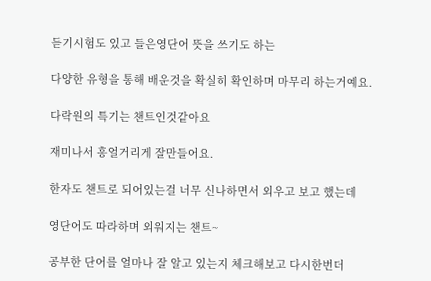듣기시험도 있고 들은영단어 뜻을 쓰기도 하는

다양한 유형을 통해 배운것을 확실히 확인하며 마무리 하는거예요.

다락원의 특기는 챈트인것같아요

재미나서 흥얼거리게 잘만들어요.

한자도 챈트로 되어있는걸 너무 신나하면서 외우고 보고 했는데

영단어도 따라하며 외워지는 챈트~

공부한 단어를 얼마나 잘 알고 있는지 체크해보고 다시한번더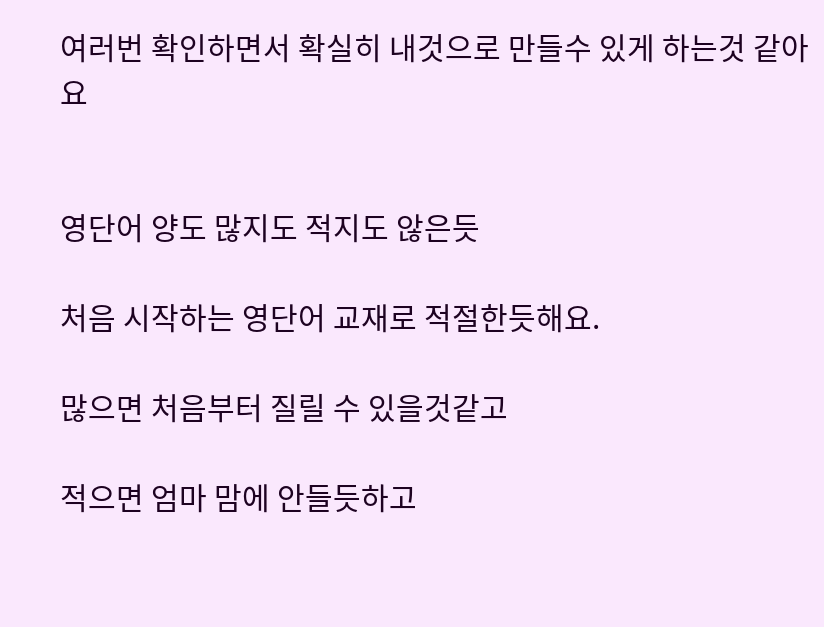여러번 확인하면서 확실히 내것으로 만들수 있게 하는것 같아요


영단어 양도 많지도 적지도 않은듯

처음 시작하는 영단어 교재로 적절한듯해요.

많으면 처음부터 질릴 수 있을것같고

적으면 엄마 맘에 안들듯하고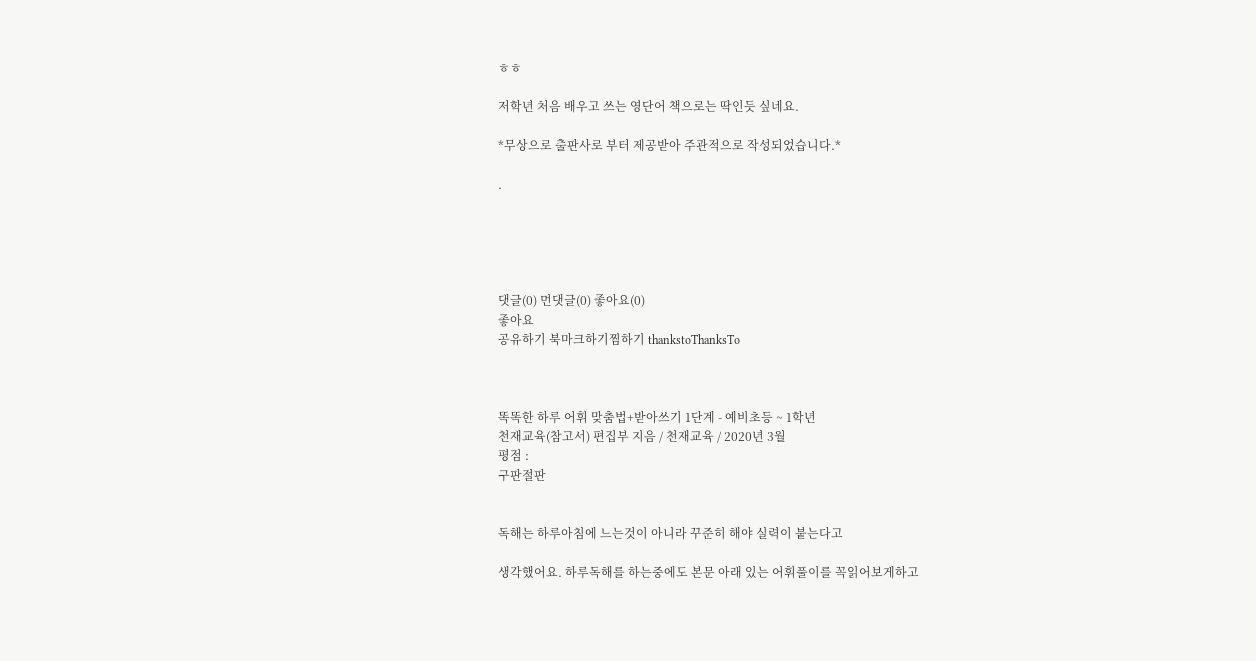ㅎㅎ

저학년 처음 배우고 쓰는 영단어 책으로는 딱인듯 싶네요.

*무상으로 출판사로 부터 제공받아 주관적으로 작성되었습니다.*

.





댓글(0) 먼댓글(0) 좋아요(0)
좋아요
공유하기 북마크하기찜하기 thankstoThanksTo



똑똑한 하루 어휘 맞춤법+받아쓰기 1단계 - 예비초등 ~ 1학년
천재교육(참고서) 편집부 지음 / 천재교육 / 2020년 3월
평점 :
구판절판


독해는 하루아침에 느는것이 아니라 꾸준히 해야 실력이 붙는다고

생각했어요. 하루독해를 하는중에도 본문 아래 있는 어휘풀이를 꼭읽어보게하고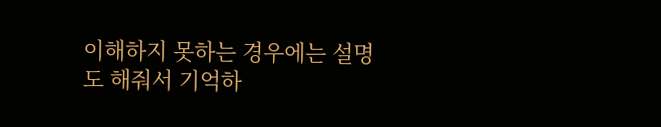이해하지 못하는 경우에는 설명도 해줘서 기억하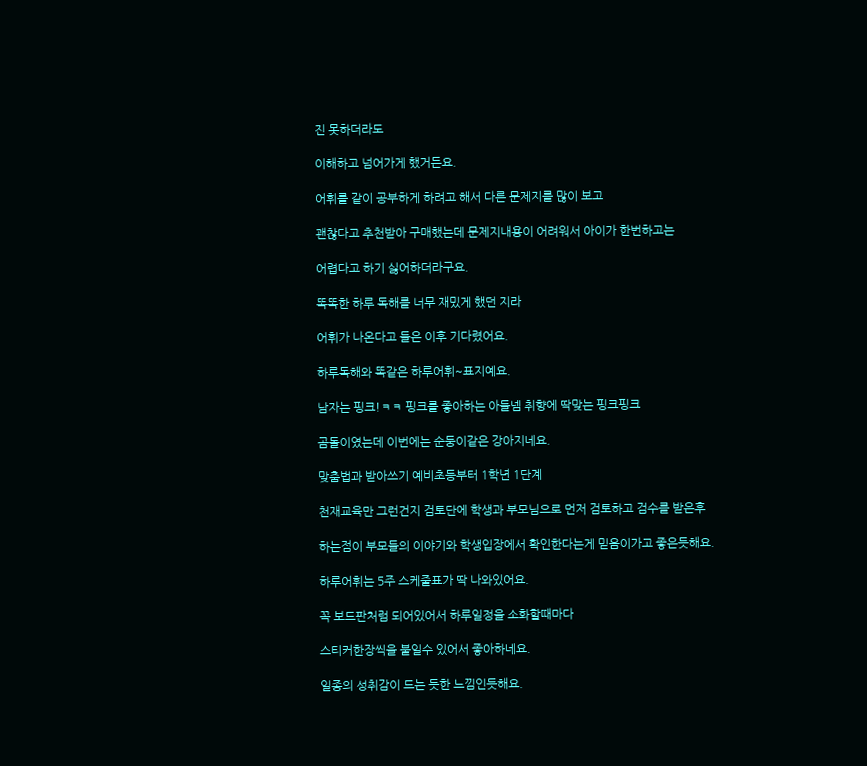진 못하더라도

이해하고 넘어가게 했거든요.

어휘를 같이 공부하게 하려고 해서 다른 문제지를 많이 보고

괜찮다고 추천받아 구매했는데 문제지내용이 어려워서 아이가 한번하고는

어렵다고 하기 싫어하더라구요.

똑똑한 하루 독해를 너무 재밌게 했던 지라

어휘가 나온다고 들은 이후 기다렸어요.

하루독해와 똑같은 하루어휘~표지예요.

남자는 핑크!ㅋㅋ 핑크를 좋아하는 아들넴 취향에 딱맞는 핑크핑크

곰돌이였는데 이번에는 순둥이같은 강아지네요.

맞춤법과 받아쓰기 예비초등부터 1학년 1단계

천재교육만 그런건지 검토단에 학생과 부모님으로 먼저 검토하고 검수를 받은후

하는점이 부모들의 이야기와 학생입장에서 확인한다는게 믿음이가고 좋은듯해요.

하루어휘는 5주 스케줄표가 딱 나와있어요.

꼭 보드판처럼 되어있어서 하루일정을 소화할때마다

스티커한장씩을 붙일수 있어서 좋아하네요.

일종의 성취감이 드는 듯한 느낌인듯해요.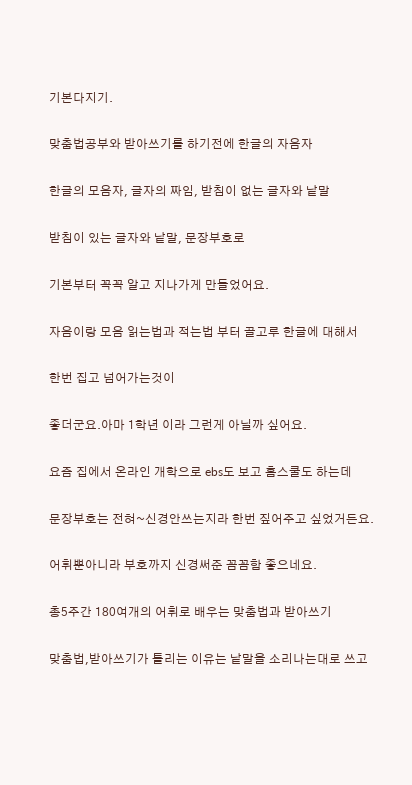기본다지기.

맞춤법공부와 받아쓰기를 하기전에 한글의 자음자

한글의 모음자, 글자의 짜임, 받침이 없는 글자와 낱말

받침이 있는 글자와 낱말, 문장부호로

기본부터 꼭꼭 알고 지나가게 만들었어요.

자음이랑 모음 읽는법과 적는법 부터 골고루 한글에 대해서

한번 집고 넘어가는것이

좋더군요.아마 1학년 이라 그런게 아닐까 싶어요.

요즘 집에서 온라인 개학으로 ebs도 보고 홈스쿨도 하는데

문장부호는 전혀~신경안쓰는지라 한번 짚어주고 싶었거든요.

어휘뿐아니라 부호까지 신경써준 꼼꼼함 좋으네요.

총5주간 180여개의 어휘로 배우는 맞춤법과 받아쓰기

맞춤법,받아쓰기가 틀리는 이유는 낱말을 소리나는대로 쓰고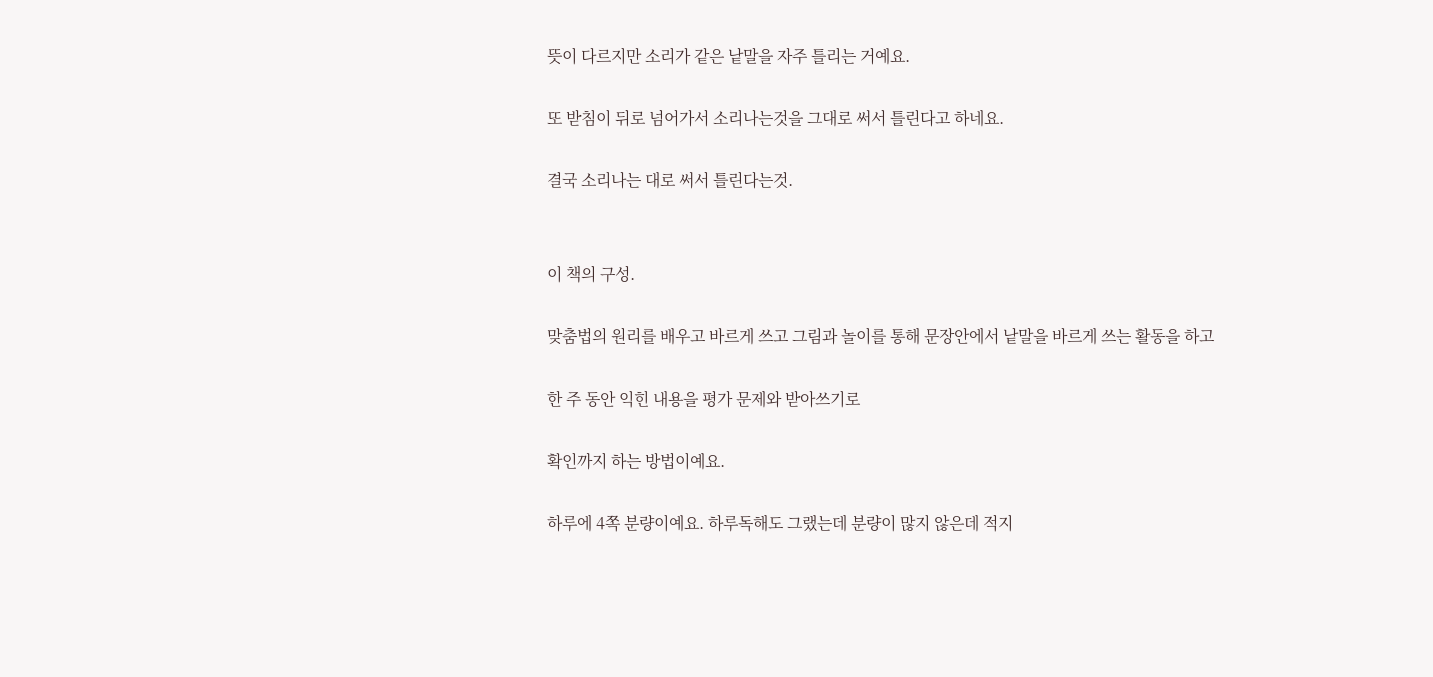뜻이 다르지만 소리가 같은 낱말을 자주 틀리는 거예요.

또 받침이 뒤로 넘어가서 소리나는것을 그대로 써서 틀린다고 하네요.

결국 소리나는 대로 써서 틀린다는것.


이 책의 구성.

맞춤법의 원리를 배우고 바르게 쓰고 그림과 놀이를 통해 문장안에서 낱말을 바르게 쓰는 활동을 하고

한 주 동안 익힌 내용을 평가 문제와 받아쓰기로

확인까지 하는 방법이예요.

하루에 4쪽 분량이예요. 하루독해도 그랬는데 분량이 많지 않은데 적지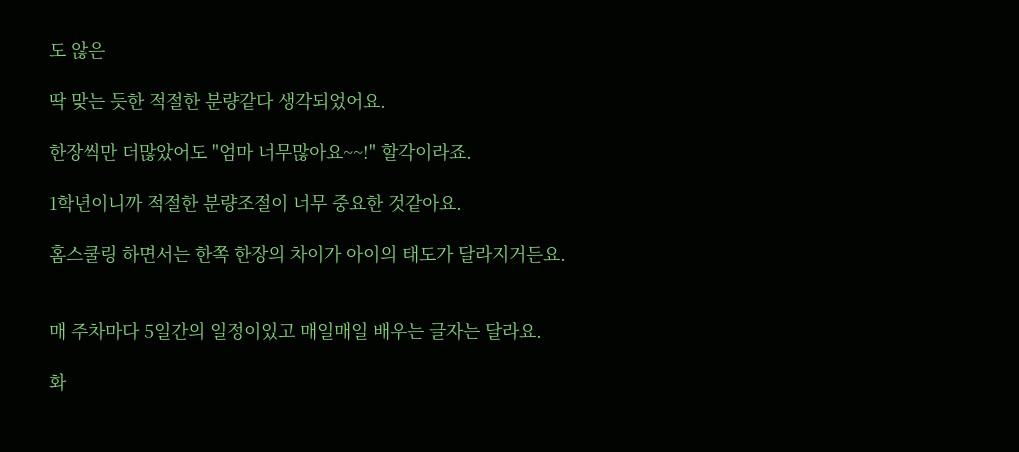도 않은

딱 맞는 듯한 적절한 분량같다 생각되었어요.

한장씩만 더많았어도 "엄마 너무많아요~~!" 할각이라죠.

1학년이니까 적절한 분량조절이 너무 중요한 것같아요.

홈스쿨링 하면서는 한쪽 한장의 차이가 아이의 태도가 달라지거든요.


매 주차마다 5일간의 일정이있고 매일매일 배우는 글자는 달라요.

화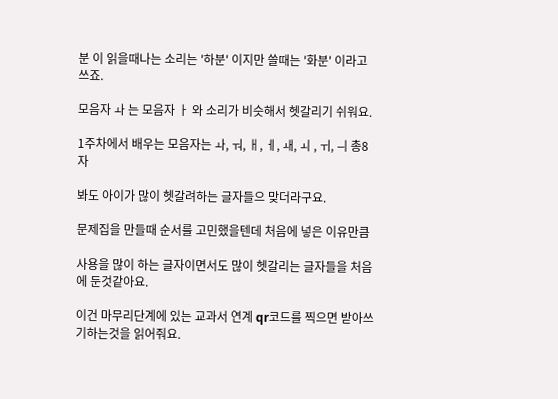분 이 읽을때나는 소리는 '하분' 이지만 쓸때는 '화분' 이라고 쓰죠.

모음자 ㅘ 는 모음자 ㅏ 와 소리가 비슷해서 헷갈리기 쉬워요.

1주차에서 배우는 모음자는 ㅘ, ㅝ, ㅐ, ㅔ, ㅙ, ㅚ , ㅟ, ㅢ 총8자

봐도 아이가 많이 헷갈려하는 글자들으 맞더라구요.

문제집을 만들때 순서를 고민했을텐데 처음에 넣은 이유만큼

사용을 많이 하는 글자이면서도 많이 헷갈리는 글자들을 처음에 둔것같아요.

이건 마무리단계에 있는 교과서 연계 qr코드를 찍으면 받아쓰기하는것을 읽어줘요.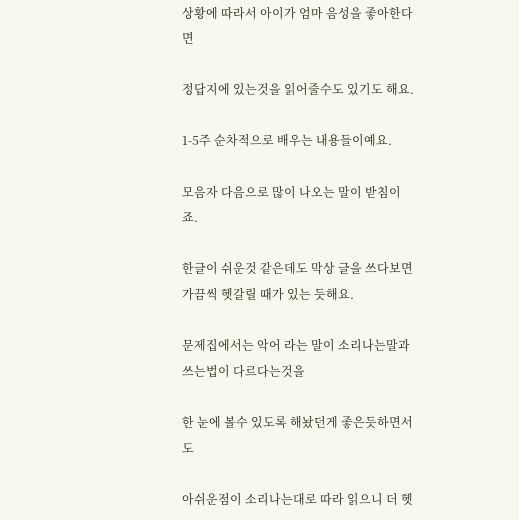상황에 따라서 아이가 엄마 음성을 좋아한다면

정답지에 있는것을 읽어줄수도 있기도 해요.

1-5주 순차적으로 배우는 내용들이예요.

모음자 다음으로 많이 나오는 말이 받침이죠.

한글이 쉬운것 같은데도 막상 글을 쓰다보면 가끔씩 헷갈릴 때가 있는 듯해요.

문제집에서는 악어 라는 말이 소리나는말과 쓰는법이 다르다는것을

한 눈에 볼수 있도록 해놨던게 좋은듯하면서도

아쉬운점이 소리나는대로 따라 읽으니 더 헷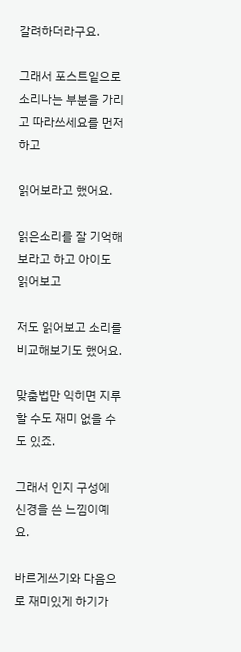갈려하더라구요.

그래서 포스트잍으로 소리나는 부분을 가리고 따라쓰세요를 먼저 하고

읽어보라고 했어요.

읽은소리를 잘 기억해보라고 하고 아이도 읽어보고

저도 읽어보고 소리를 비교해보기도 했어요.

맞춤법만 익히면 지루할 수도 재미 없을 수도 있죠.

그래서 인지 구성에 신경을 쓴 느낌이예요.

바르게쓰기와 다음으로 재미있게 하기가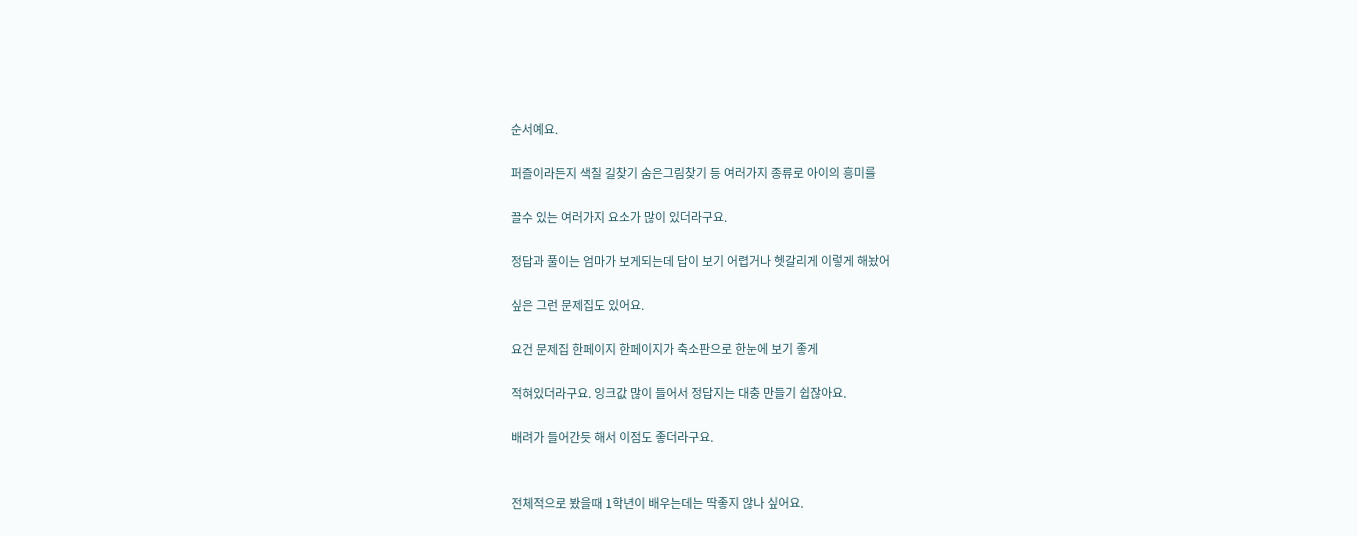순서예요.

퍼즐이라든지 색칠 길찾기 숨은그림찾기 등 여러가지 종류로 아이의 흥미를

끌수 있는 여러가지 요소가 많이 있더라구요.

정답과 풀이는 엄마가 보게되는데 답이 보기 어렵거나 헷갈리게 이렇게 해놨어

싶은 그런 문제집도 있어요.

요건 문제집 한페이지 한페이지가 축소판으로 한눈에 보기 좋게

적혀있더라구요. 잉크값 많이 들어서 정답지는 대충 만들기 쉽잖아요.

배려가 들어간듯 해서 이점도 좋더라구요.


전체적으로 봤을때 1학년이 배우는데는 딱좋지 않나 싶어요.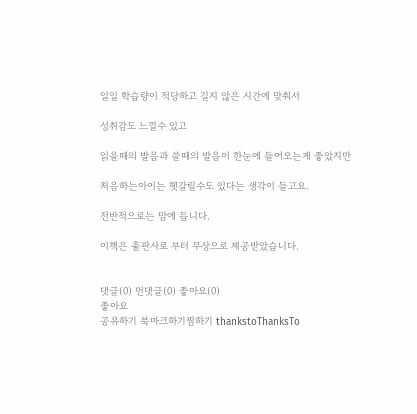일일 학습량이 적당하고 길지 않은 시간에 맞춰서

성취감도 느낄수 있고

읽을때의 발음과 쓸때의 발음이 한눈에 들어오는게 좋았지만

처음하는아이는 헷갈릴수도 있다는 생각이 들고요.

전반적으로는 맘에 듭니다.

이책은 출판사로 부터 무상으로 제공받았습니다.


댓글(0) 먼댓글(0) 좋아요(0)
좋아요
공유하기 북마크하기찜하기 thankstoThanksTo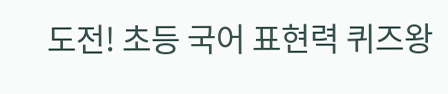도전! 초등 국어 표현력 퀴즈왕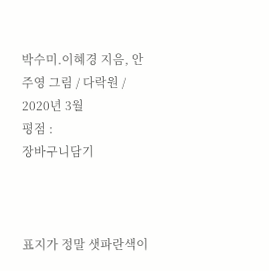박수미.이혜경 지음, 안주영 그림 / 다락원 / 2020년 3월
평점 :
장바구니담기



표지가 정말 샛파란색이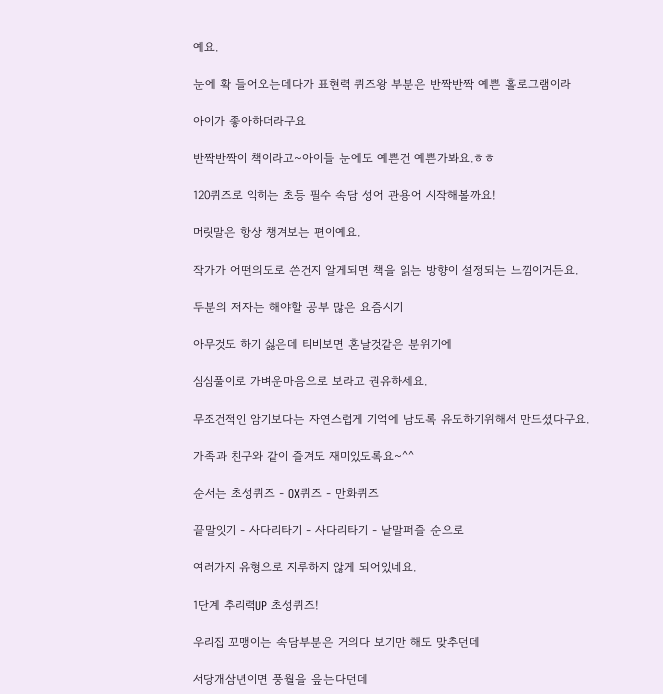예요.

눈에 확 들어오는데다가 표현력 퀴즈왕 부분은 반짝반짝 예쁜 홀로그램이라

아이가 좋아하더라구요

반짝반짝이 책이라고~아이들 눈에도 예쁜건 예쁜가봐요.ㅎㅎ

120퀴즈로 익히는 초등 필수 속담 성어 관용어 시작해볼까요!

머릿말은 항상 챙겨보는 편이예요.

작가가 어떤의도로 쓴건지 알게되면 책을 읽는 방향이 설정되는 느낌이거든요.

두분의 저자는 해야할 공부 많은 요즘시기

아무것도 하기 싫은데 티비보면 혼날것같은 분위기에

심심풀이로 가벼운마음으로 보라고 권유하세요.

무조건적인 암기보다는 자연스럽게 기억에 남도록 유도하기위해서 만드셨다구요.

가족과 친구와 같이 즐겨도 재미있도록요~^^

순서는 초성퀴즈 - OX퀴즈 - 만화퀴즈

끝말잇기 - 사다리타기 - 사다리타기 - 낱말퍼즐 순으로

여러가지 유형으로 지루하지 않게 되어있네요.

1단계 추리력UP 초성퀴즈!

우리집 꼬맹이는 속담부분은 거의다 보기만 해도 맞추던데

서당개삼년이면 풍월을 읖는다던데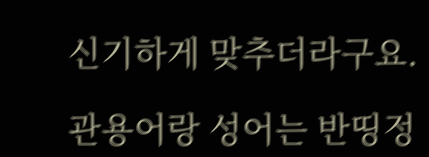신기하게 맞추더라구요.

관용어랑 성어는 반띵정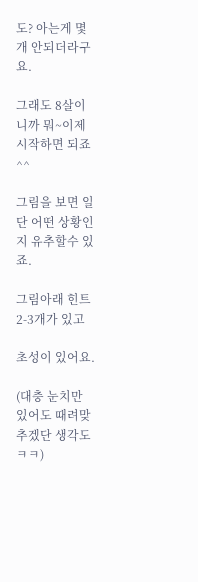도? 아는게 몇개 안되더라구요.

그래도 8살이니까 뭐~이제 시작하면 되죠^^

그림을 보면 일단 어떤 상황인지 유추할수 있죠.

그림아래 힌트2-3개가 있고

초성이 있어요.

(대충 눈치만 있어도 때려맞추겠단 생각도 ㅋㅋ)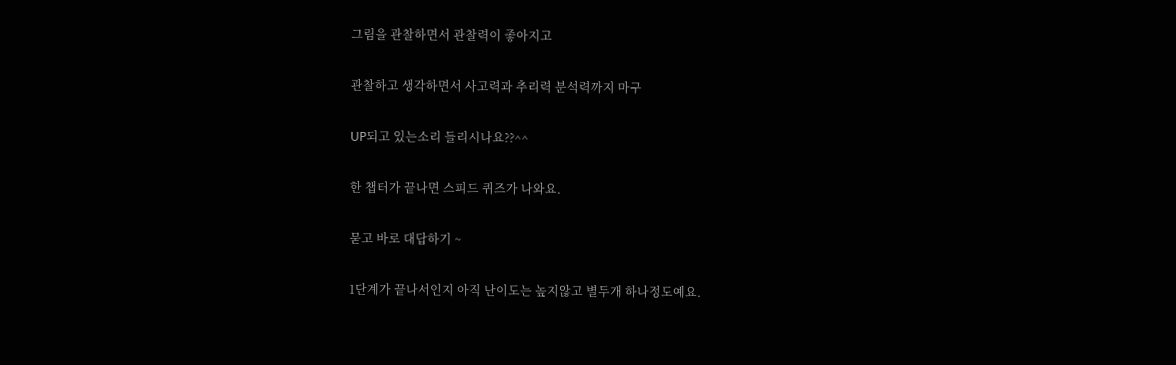그림을 관찰하면서 관찰력이 좋아지고

관찰하고 생각하면서 사고력과 추리력 분석력까지 마구

UP되고 있는소리 들리시나요??^^

한 챕터가 끝나면 스피드 퀴즈가 나와요.

묻고 바로 대답하기 ~

1단계가 끝나서인지 아직 난이도는 높지않고 별두개 하나정도예요.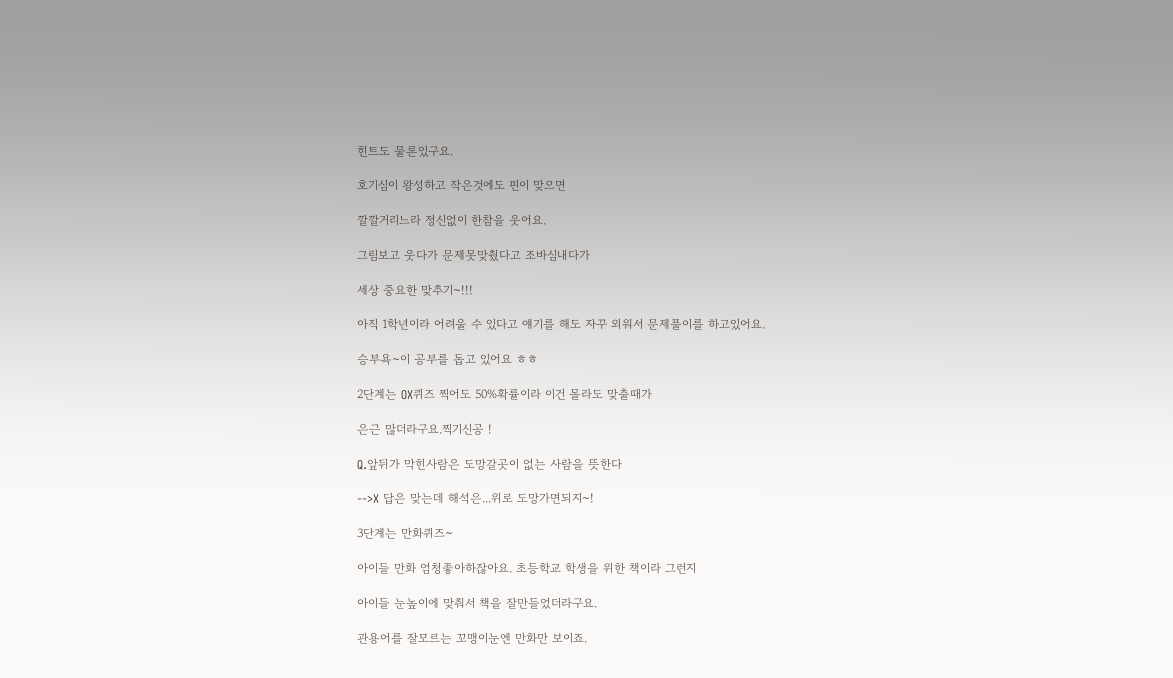힌트도 물론있구요.

호기심이 왕성하고 작은것에도 핀이 맞으면

깔깔거리느라 정신없이 한참을 웃어요.

그림보고 웃다가 문제못맞췄다고 조바심내다가

세상 중요한 맞추기~!!!

아직 1학년이라 어려울 수 있다고 얘기를 해도 자꾸 외워서 문제풀이를 하고있어요.

승부욕~이 공부를 돕고 있어요 ㅎㅎ

2단계는 OX퀴즈 찍어도 50%확률이라 이건 몰라도 맞출때가

은근 많더라구요.찍기신공 !

Q.앞뒤가 막힌사람은 도망갈곳이 없는 사람을 뜻한다

-->X 답은 맞는데 해석은...위로 도망가면되지~!

3단계는 만화퀴즈~

아이들 만화 엄청좋아하잖아요. 초등학교 학생을 위한 책이라 그런지

아이들 눈높이에 맞춰서 책을 잘만들었더라구요.

관용어를 잘모르는 꼬맹이눈엔 만화만 보이죠.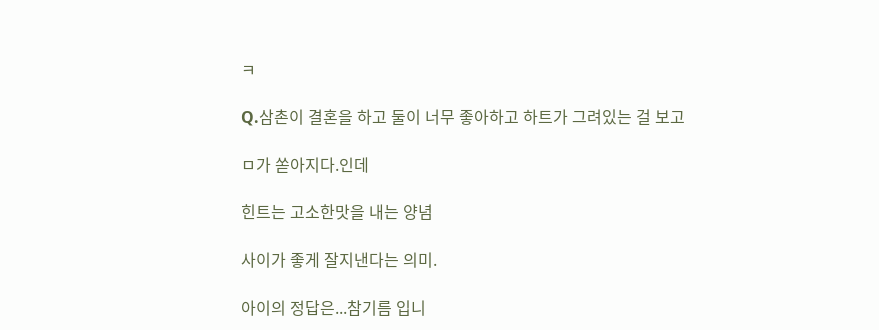ㅋ

Q.삼촌이 결혼을 하고 둘이 너무 좋아하고 하트가 그려있는 걸 보고

ㅁ가 쏟아지다.인데

힌트는 고소한맛을 내는 양념

사이가 좋게 잘지낸다는 의미.

아이의 정답은...참기름 입니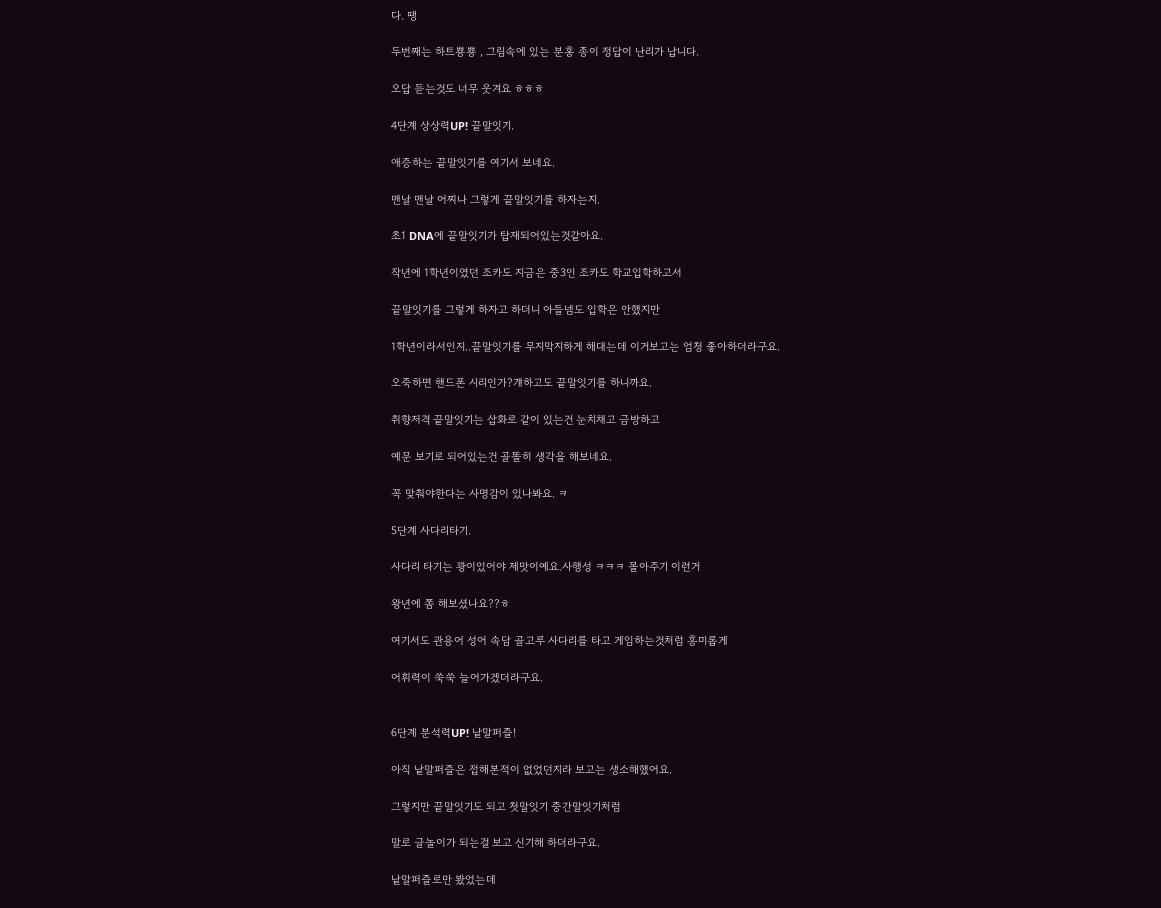다. 땡

두번째는 하트뿅뿅 , 그림속에 있는 분홍 종이 정답이 난리가 납니다.

오답 듣는것도 너무 웃겨요 ㅎㅎㅎ

4단계 상상력UP! 끝말잇기.

애증하는 끝말잇기를 여기서 보네요.

맨날 맨날 어찌나 그렇게 끝말잇기를 하자는지.

초1 DNA에 끝말잇기가 탑재되어있는것같아요.

작년에 1학년이였던 조카도 지금은 중3인 조카도 학교입학하고서

끝말잇기를 그렇게 하자고 하더니 아들넴도 입학은 안했지만

1학년이라서인지..끝말잇기를 무지막지하게 해대는데 이거보고는 엄청 좋아하더라구요.

오죽하면 핸드폰 시리인가?걔하고도 끝말잇기를 하니까요.

취향저격 끝말잇기는 삽화로 같이 있는건 눈치채고 금방하고

예문 보기로 되어있는건 골똘히 생각을 해보네요.

꼭 맞춰야한다는 사명감이 있나봐요. ㅋ

5단계 사다리타기.

사다리 타기는 꽝이있어야 제맛이예요.사행성 ㅋㅋㅋ 몰아주기 이런거

왕년에 쫌 해보셨나요??ㅎ

여기서도 관용어 성어 속담 골고루 사다리를 타고 게임하는것처럼 흥미롭게

어휘력이 쑥쑥 늘어가겠더라구요.


6단계 분석력UP! 낱말퍼즐!

아직 낱말퍼즐은 접해본적이 없었던지라 보고는 생소해했어요.

그렇지만 끝말잇기도 되고 첫말잇기 중간말잇기처럼

말로 글놀이가 되는걸 보고 신기해 하더라구요.

낱말퍼즐로만 봤었는데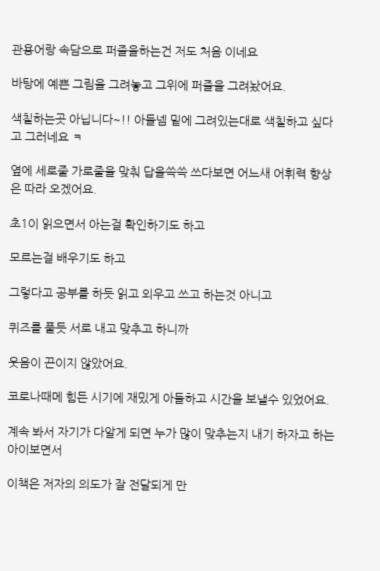관용어랑 속담으로 퍼즐을하는건 저도 처음 이네요

바탕에 예쁜 그림을 그려놓고 그위에 퍼즐을 그려놨어요.

색칠하는곳 아닙니다~!! 아들넴 밑에 그려있는대로 색칠하고 싶다고 그러네요 ㅋ

옆에 세로줄 가로줄을 맞춰 답을쓱쓱 쓰다보면 어느새 어휘력 향상은 따라 오겠어요.

초1이 읽으면서 아는걸 확인하기도 하고

모르는걸 배우기도 하고

그렇다고 공부를 하듯 읽고 외우고 쓰고 하는것 아니고

퀴즈를 풀듯 서로 내고 맞추고 하니까

웃음이 끈이지 않았어요.

코로나때메 힘든 시기에 재밌게 아들하고 시간을 보낼수 있었어요.

계속 봐서 자기가 다알게 되면 누가 많이 맞추는지 내기 하자고 하는 아이보면서

이책은 저자의 의도가 잘 전달되게 만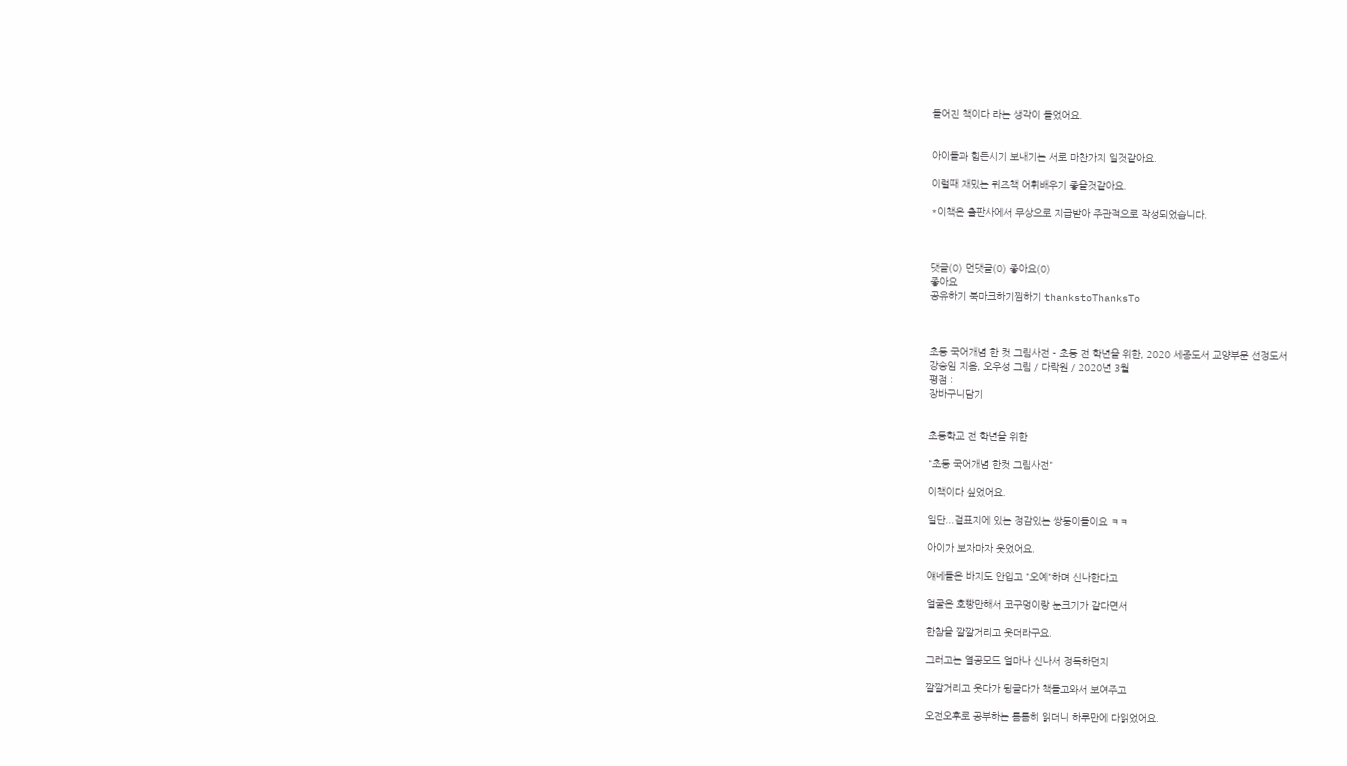들어진 책이다 라는 생각이 들었어요.


아이들과 힘든시기 보내기는 서로 마찬가지 일것같아요.

이럴때 재밌는 퀴즈책 어휘배우기 좋을것같아요.

*이책은 출판사에서 무상으로 지급받아 주관적으로 작성되었습니다.



댓글(0) 먼댓글(0) 좋아요(0)
좋아요
공유하기 북마크하기찜하기 thankstoThanksTo



초등 국어개념 한 컷 그림사전 - 초등 전 학년을 위한, 2020 세종도서 교양부문 선정도서
강승임 지음, 오우성 그림 / 다락원 / 2020년 3월
평점 :
장바구니담기


초등학교 전 학년을 위한

"초등 국어개념 한컷 그림사전"

이책이다 싶었어요.

일단...겉표지에 있는 정감있는 쌍둥이들이요 ㅋㅋ

아이가 보자마자 웃었어요.

얘네들은 바지도 안입고 "오예"하며 신나한다고

얼굴은 호빵만해서 코구멍이랑 눈크기가 같다면서

한참을 깔깔거리고 웃더라구요.

그러고는 열공모드 얼마나 신나서 정독하던지

깔깔거리고 웃다가 뒹글다가 책들고와서 보여주고

오전오후로 공부하는 틈틈히 읽더니 하루만에 다읽었어요.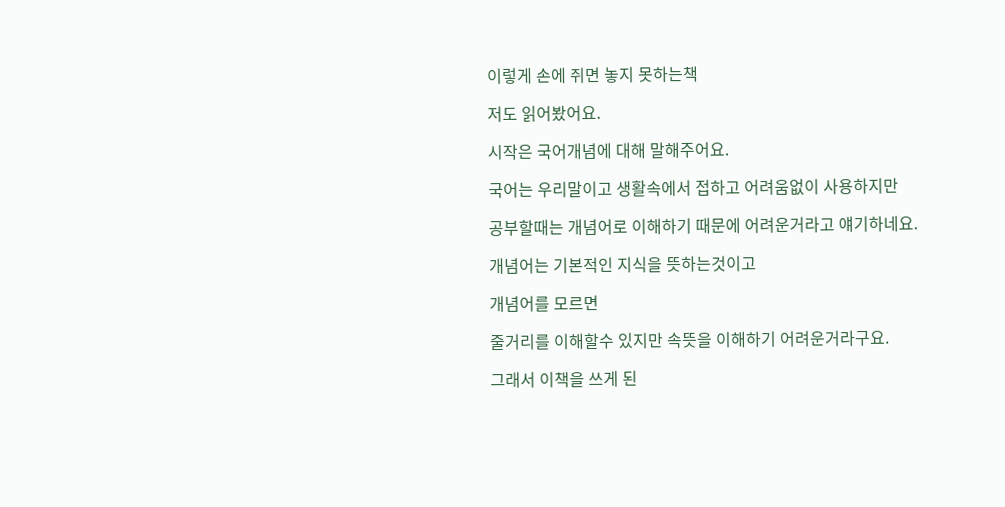이렇게 손에 쥐면 놓지 못하는책

저도 읽어봤어요.

시작은 국어개념에 대해 말해주어요.

국어는 우리말이고 생활속에서 접하고 어려움없이 사용하지만

공부할때는 개념어로 이해하기 때문에 어려운거라고 얘기하네요.

개념어는 기본적인 지식을 뜻하는것이고

개념어를 모르면

줄거리를 이해할수 있지만 속뜻을 이해하기 어려운거라구요.

그래서 이책을 쓰게 된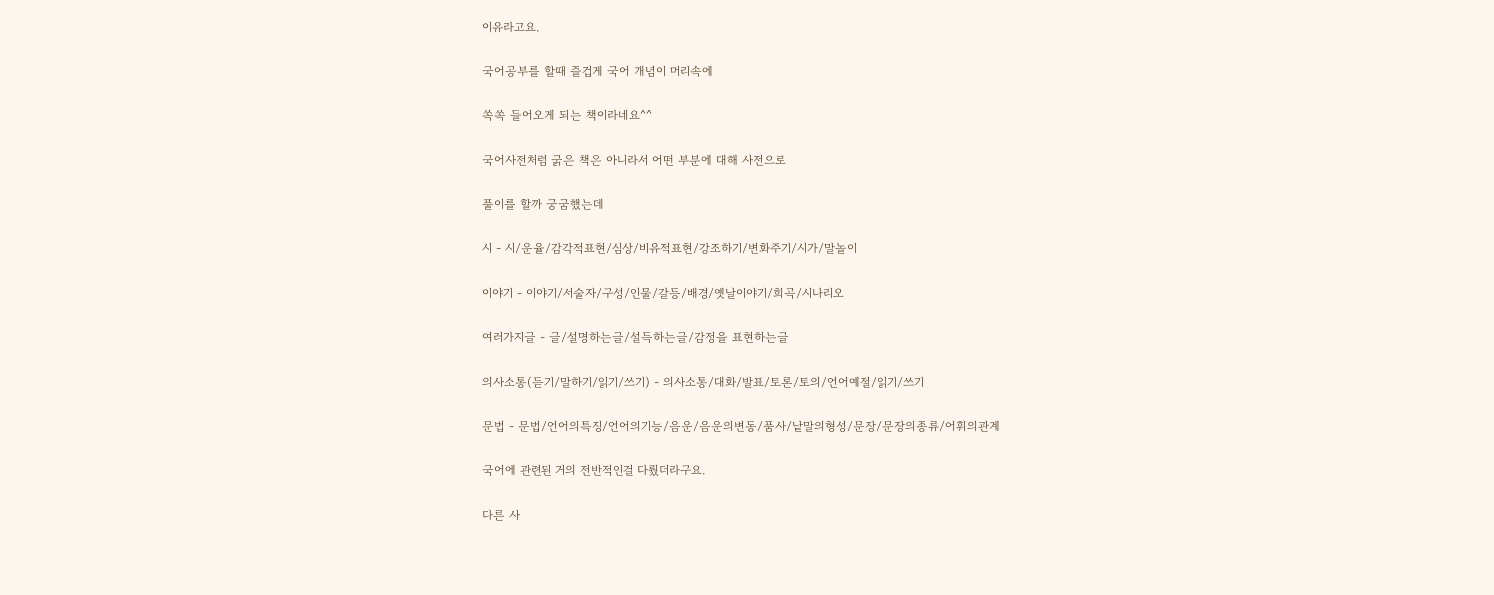이유라고요.

국어공부를 할때 즐겁게 국어 개념이 머리속에

쏙쏙 들어오게 되는 책이라네요^^

국어사전처럼 굵은 책은 아니라서 어떤 부분에 대해 사전으로

풀이를 할까 궁굼했는데

시 - 시/운율/감각적표현/심상/비유적표현/강조하기/변화주기/시가/말놀이

이야기 - 이야기/서술자/구성/인물/갈등/배경/옛날이야기/희곡/시나리오

여러가지글 - 글/설명하는글/설득하는글/감정을 표현하는글

의사소통(듣기/말하기/읽기/쓰기) - 의사소통/대화/발표/토론/토의/언어예절/읽기/쓰기

문법 - 문법/언어의특징/언어의기능/음운/음운의변동/품사/낱말의형성/문장/문장의종류/어휘의관계

국어에 관련된 거의 전반적인걸 다뤘더라구요.

다른 사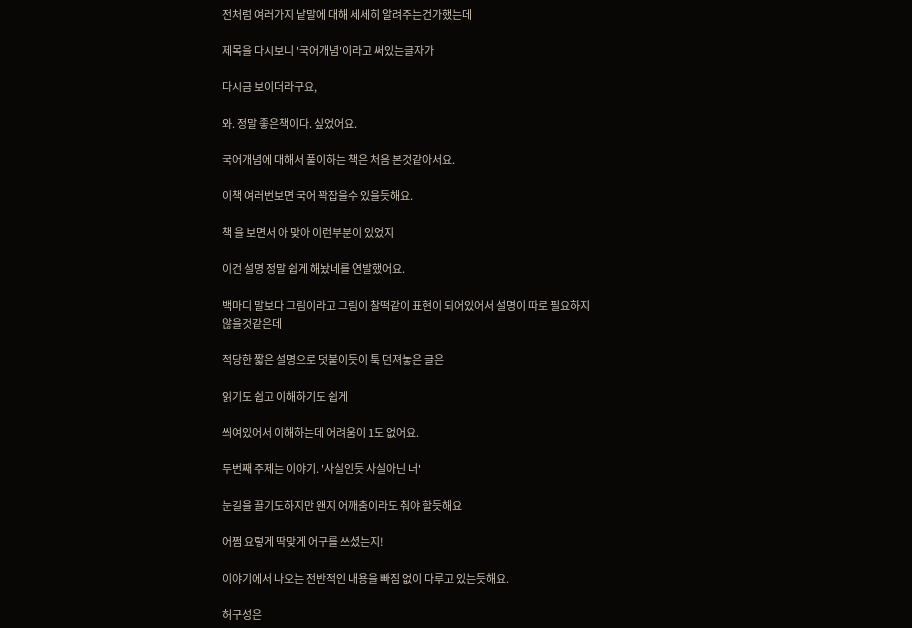전처럼 여러가지 낱말에 대해 세세히 알려주는건가했는데

제목을 다시보니 '국어개념'이라고 써있는글자가

다시금 보이더라구요,

와. 정말 좋은책이다. 싶었어요.

국어개념에 대해서 풀이하는 책은 처음 본것같아서요.

이책 여러번보면 국어 꽉잡을수 있을듯해요.

책 을 보면서 아 맞아 이런부분이 있었지

이건 설명 정말 쉽게 해놨네를 연발했어요.

백마디 말보다 그림이라고 그림이 찰떡같이 표현이 되어있어서 설명이 따로 필요하지 않을것같은데

적당한 짧은 설명으로 덧붙이듯이 툭 던져놓은 글은

읽기도 쉽고 이해하기도 쉽게

씌여있어서 이해하는데 어려움이 1도 없어요.

두번째 주제는 이야기. '사실인듯 사실아닌 너'

눈길을 끌기도하지만 왠지 어깨춤이라도 춰야 할듯해요

어쩜 요렇게 딱맞게 어구를 쓰셨는지!

이야기에서 나오는 전반적인 내용을 빠짐 없이 다루고 있는듯해요.

허구성은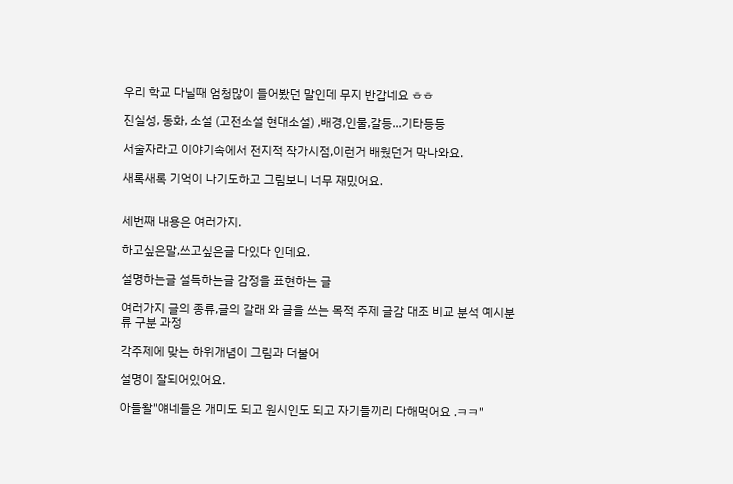우리 학교 다닐때 엄청많이 들어봤던 말인데 무지 반갑네요 ㅎㅎ

진실성, 동화, 소설 (고전소설 현대소설) ,배경,인물,갈등...기타등등

서술자라고 이야기속에서 전지적 작가시점,이런거 배웠던거 막나와요.

새록새록 기억이 나기도하고 그림보니 너무 재밌어요.


세번째 내용은 여러가지.

하고싶은말,쓰고싶은글 다있다 인데요.

설명하는글 설득하는글 감정을 표현하는 글

여러가지 글의 종류,글의 갈래 와 글을 쓰는 목적 주제 글감 대조 비교 분석 예시분류 구분 과정

각주제에 맞는 하위개념이 그림과 더불어

설명이 잘되어있어요.

아들왈"얘네들은 개미도 되고 원시인도 되고 자기들끼리 다해먹어요 .ㅋㅋ"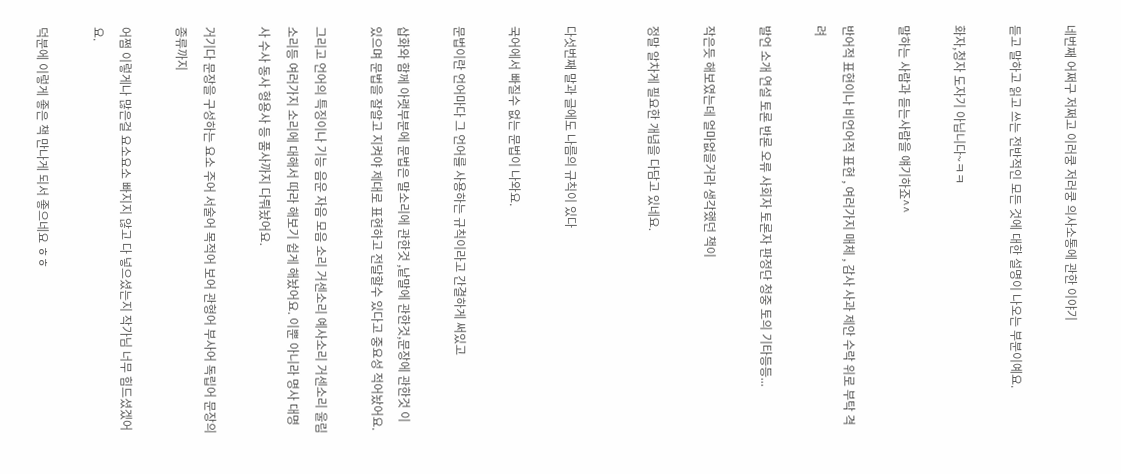네번째 어쩌구 저쩌고 이러쿵 저러쿵 의사소통에 관한 이야기

듣고 말하고 읽고 쓰는 전반적인 모든 것에 대한 설명이 나오는 부분이예요.

화자,청자 도자기 아닙니다~ㅋㅋ

말하는 사람과 듣는사람을 얘기하죠^^

반어적 표현이나 비언어적 표현 , 여러가지 매체 , 감사 사과 제안 수락 위로 부탁 격려

발언 소개 연설 토론 반론 오류 사회자 토론자 판정단 청중 토의 기타등등...

작은듯 해보였는데 얼마없을거라 생각했던 책이

정말 알차게 필요한 개념을 다담고 있네요.


다섯번째 말과 글에도 나름의 규칙이 있다

국어에서 빠질수 없는 문법이 나와요.

문법이란 언어마다 그 언어를 사용하는 규칙이라고 간결하게 써있고

삽화와 함께 아랫부분에 문법은 말소리에 관한것 ,낱말에 관한것,문장에 관한것 이 있으며 문법을 잘알고 지켜야 제대로 표현하고 전달할수 있다고 중요성 적어놨어요.

그리고 언어의 특징이나 기능 음운 자음 모음 소리 거센소리 예사소리 거센소리 울림소리등 여러가지 소리에 대해서 따라 해보기 쉽게 해놨어요. 이뿐 아니라 명사 대명사 수사 동사 형용사 등 품사까지 다뤄놨어요.

거기다 문장을 구성하는 요소 주어 서술어 목적어 보어 관형어 부사어 독립어 문장의 종류까지

어쩜 이렇게나 많은걸 요소요소 빠지지 않고 다 넣으셨는지 작가님 너무 힘드셨겠어요.

덕분에 이렇게 좋은 책 만나게 되서 좋으네요 ㅎㅎ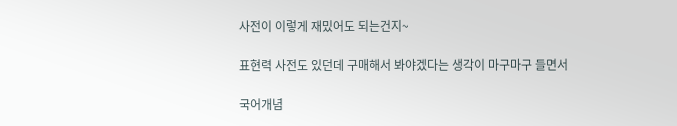사전이 이렇게 재밌어도 되는건지~

표현력 사전도 있던데 구매해서 봐야겠다는 생각이 마구마구 들면서

국어개념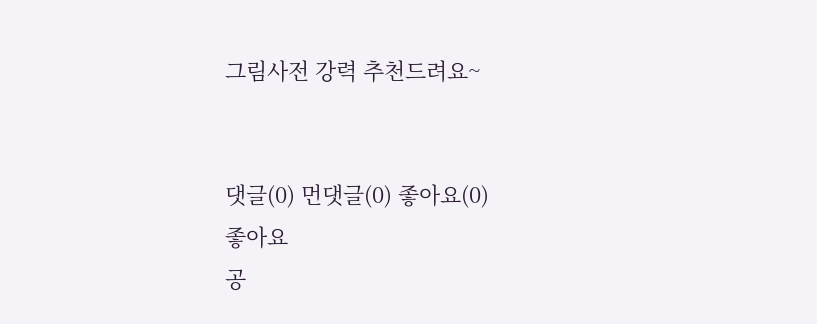그림사전 강력 추천드려요~


댓글(0) 먼댓글(0) 좋아요(0)
좋아요
공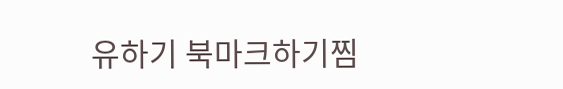유하기 북마크하기찜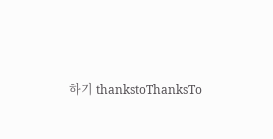하기 thankstoThanksTo